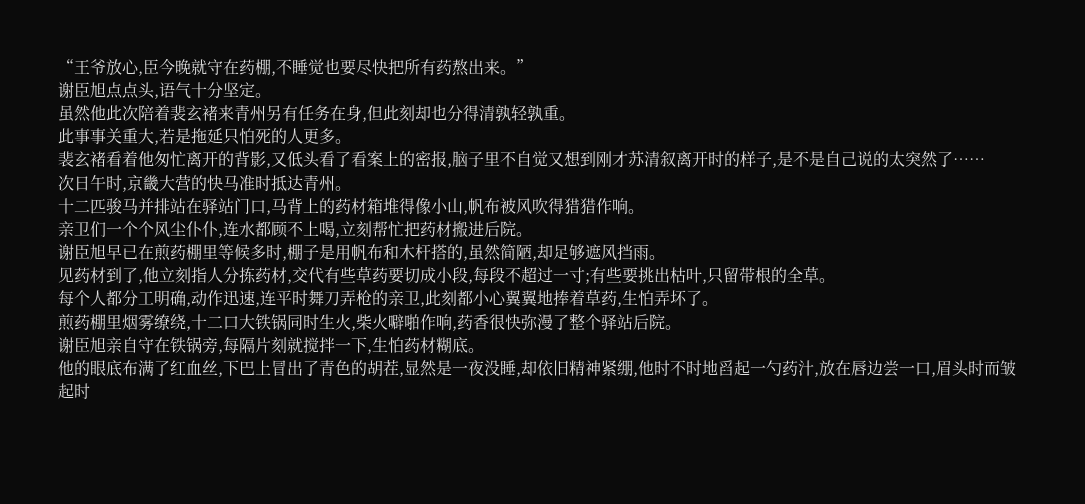“王爷放心,臣今晚就守在药棚,不睡觉也要尽快把所有药熬出来。”
谢臣旭点点头,语气十分坚定。
虽然他此次陪着裴玄褚来青州另有任务在身,但此刻却也分得清孰轻孰重。
此事事关重大,若是拖延只怕死的人更多。
裴玄褚看着他匆忙离开的背影,又低头看了看案上的密报,脑子里不自觉又想到刚才苏清叙离开时的样子,是不是自己说的太突然了……
次日午时,京畿大营的快马准时抵达青州。
十二匹骏马并排站在驿站门口,马背上的药材箱堆得像小山,帆布被风吹得猎猎作响。
亲卫们一个个风尘仆仆,连水都顾不上喝,立刻帮忙把药材搬进后院。
谢臣旭早已在煎药棚里等候多时,棚子是用帆布和木杆搭的,虽然简陋,却足够遮风挡雨。
见药材到了,他立刻指人分拣药材,交代有些草药要切成小段,每段不超过一寸;有些要挑出枯叶,只留带根的全草。
每个人都分工明确,动作迅速,连平时舞刀弄枪的亲卫,此刻都小心翼翼地捧着草药,生怕弄坏了。
煎药棚里烟雾缭绕,十二口大铁锅同时生火,柴火噼啪作响,药香很快弥漫了整个驿站后院。
谢臣旭亲自守在铁锅旁,每隔片刻就搅拌一下,生怕药材糊底。
他的眼底布满了红血丝,下巴上冒出了青色的胡茬,显然是一夜没睡,却依旧精神紧绷,他时不时地舀起一勺药汁,放在唇边尝一口,眉头时而皱起时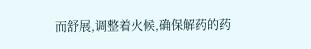而舒展,调整着火候,确保解药的药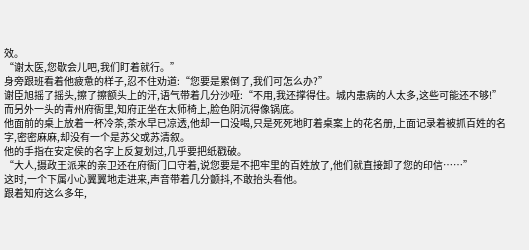效。
“谢太医,您歇会儿吧,我们盯着就行。”
身旁跟班看着他疲惫的样子,忍不住劝道:“您要是累倒了,我们可怎么办?”
谢臣旭摇了摇头,擦了擦额头上的汗,语气带着几分沙哑:“不用,我还撑得住。城内患病的人太多,这些可能还不够!”
而另外一头的青州府衙里,知府正坐在太师椅上,脸色阴沉得像锅底。
他面前的桌上放着一杯冷茶,茶水早已凉透,他却一口没喝,只是死死地盯着桌案上的花名册,上面记录着被抓百姓的名字,密密麻麻,却没有一个是苏父或苏清叙。
他的手指在安定侯的名字上反复划过,几乎要把纸戳破。
“大人,摄政王派来的亲卫还在府衙门口守着,说您要是不把牢里的百姓放了,他们就直接卸了您的印信……”
这时,一个下属小心翼翼地走进来,声音带着几分颤抖,不敢抬头看他。
跟着知府这么多年,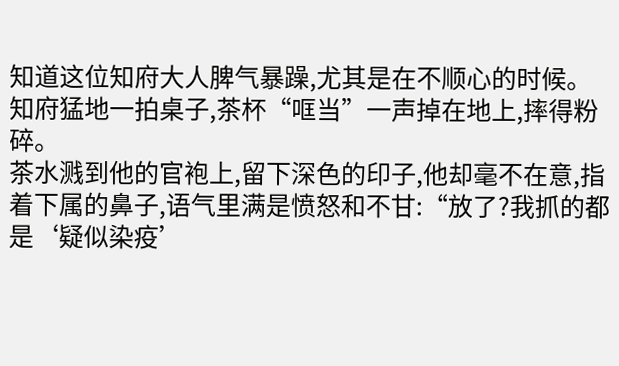知道这位知府大人脾气暴躁,尤其是在不顺心的时候。
知府猛地一拍桌子,茶杯“哐当”一声掉在地上,摔得粉碎。
茶水溅到他的官袍上,留下深色的印子,他却毫不在意,指着下属的鼻子,语气里满是愤怒和不甘:“放了?我抓的都是‘疑似染疫’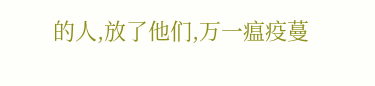的人,放了他们,万一瘟疫蔓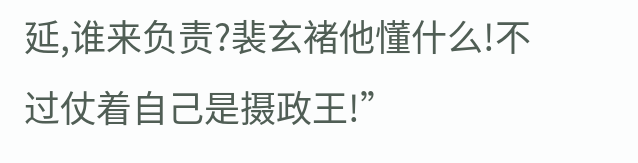延,谁来负责?裴玄褚他懂什么!不过仗着自己是摄政王!”